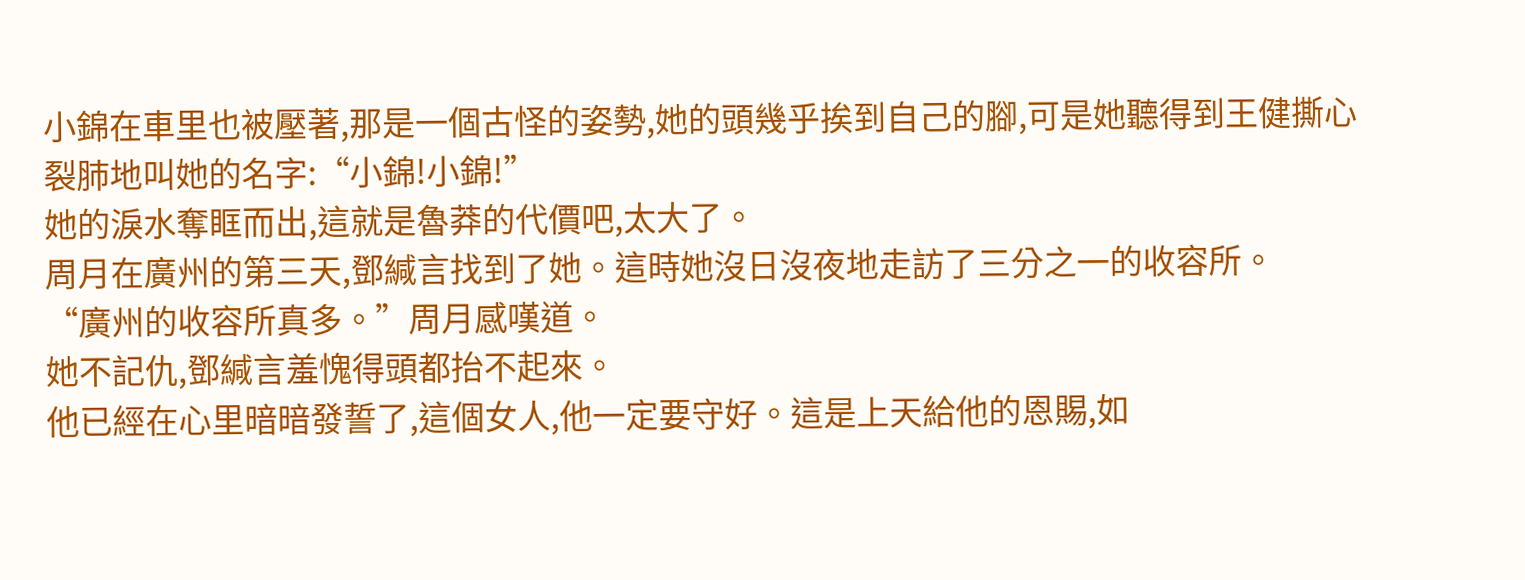小錦在車里也被壓著,那是一個古怪的姿勢,她的頭幾乎挨到自己的腳,可是她聽得到王健撕心裂肺地叫她的名字:“小錦!小錦!”
她的淚水奪眶而出,這就是魯莽的代價吧,太大了。
周月在廣州的第三天,鄧緘言找到了她。這時她沒日沒夜地走訪了三分之一的收容所。
“廣州的收容所真多。”周月感嘆道。
她不記仇,鄧緘言羞愧得頭都抬不起來。
他已經在心里暗暗發誓了,這個女人,他一定要守好。這是上天給他的恩賜,如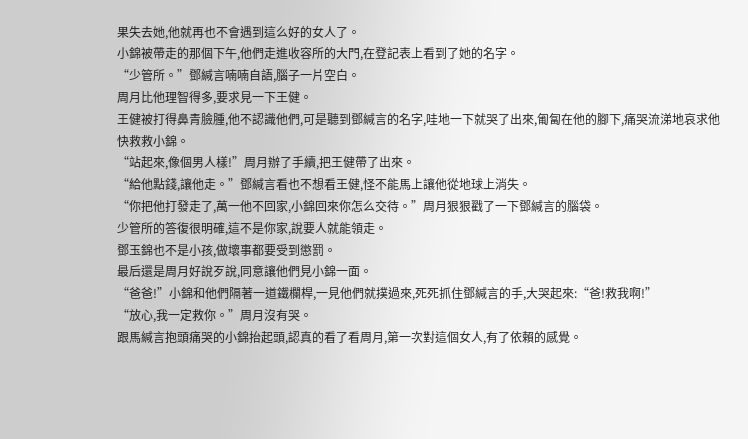果失去她,他就再也不會遇到這么好的女人了。
小錦被帶走的那個下午,他們走進收容所的大門,在登記表上看到了她的名字。
“少管所。”鄧緘言喃喃自語,腦子一片空白。
周月比他理智得多,要求見一下王健。
王健被打得鼻青臉腫,他不認識他們,可是聽到鄧緘言的名字,哇地一下就哭了出來,匍匐在他的腳下,痛哭流涕地哀求他快救救小錦。
“站起來,像個男人樣!”周月辦了手續,把王健帶了出來。
“給他點錢,讓他走。”鄧緘言看也不想看王健,怪不能馬上讓他從地球上消失。
“你把他打發走了,萬一他不回家,小錦回來你怎么交待。”周月狠狠戳了一下鄧緘言的腦袋。
少管所的答復很明確,這不是你家,說要人就能領走。
鄧玉錦也不是小孩,做壞事都要受到懲罰。
最后還是周月好說歹說,同意讓他們見小錦一面。
“爸爸!”小錦和他們隔著一道鐵欄桿,一見他們就撲過來,死死抓住鄧緘言的手,大哭起來:“爸!救我啊!”
“放心,我一定救你。”周月沒有哭。
跟馬緘言抱頭痛哭的小錦抬起頭,認真的看了看周月,第一次對這個女人,有了依賴的感覺。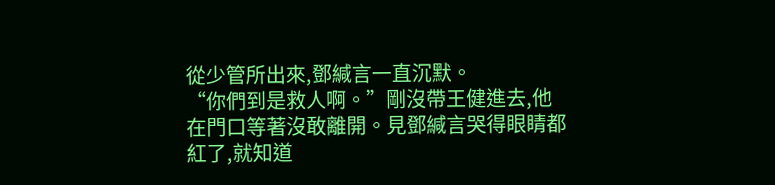從少管所出來,鄧緘言一直沉默。
“你們到是救人啊。”剛沒帶王健進去,他在門口等著沒敢離開。見鄧緘言哭得眼睛都紅了,就知道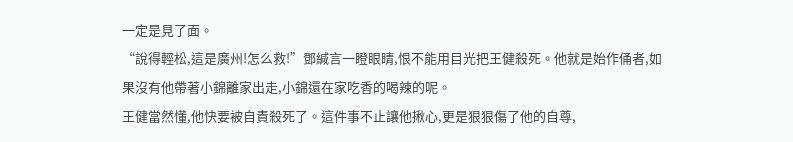一定是見了面。
“說得輕松,這是廣州!怎么救!”鄧緘言一瞪眼睛,恨不能用目光把王健殺死。他就是始作俑者,如果沒有他帶著小錦離家出走,小錦還在家吃香的喝辣的呢。
王健當然懂,他快要被自責殺死了。這件事不止讓他揪心,更是狠狠傷了他的自尊,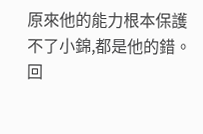原來他的能力根本保護不了小錦,都是他的錯。
回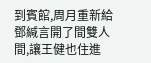到賓館,周月重新給鄧緘言開了間雙人間,讓王健也住進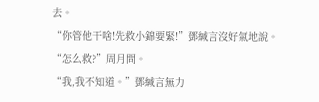去。
“你管他干啥!先救小錦要緊!”鄧緘言沒好氣地說。
“怎么救?”周月問。
“我,我不知道。”鄧緘言無力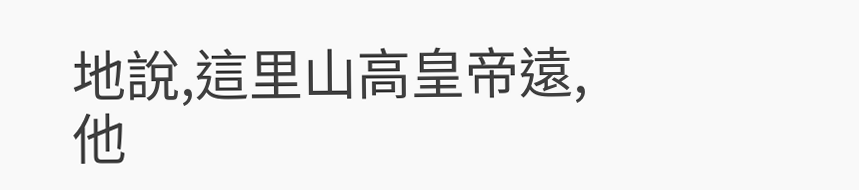地說,這里山高皇帝遠,他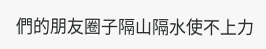們的朋友圈子隔山隔水使不上力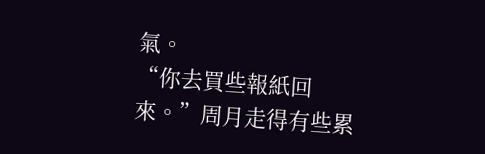氣。
“你去買些報紙回來。”周月走得有些累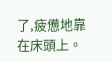了,疲憊地靠在床頭上。